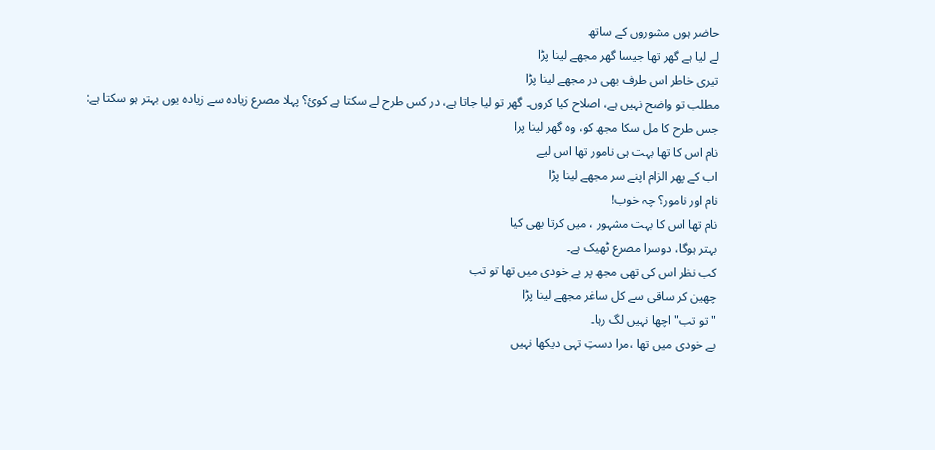حاضر ہوں مشوروں کے ساتھ
لے لیا ہے گھر تھا جیسا گھر مجھے لینا پڑا
تیری خاطر اس طرف بھی در مجھے لینا پڑا
مطلب تو واضح نہیں ہے، اصلاح کیا کروں۔ گھر تو لیا جاتا ہے، در کس طرح لے سکتا ہے کوئ؟ پہلا مصرع زیادہ سے زیادہ یوں بہتر ہو سکتا ہے:
جس طرح کا مل سکا مجھ کو، وہ گھر لینا پرا
نام اس کا تھا بہت ہی نامور تھا اس لیے
اب کے پھر الزام اپنے سر مجھے لینا پڑا
نام اور نامور؟ چہ خوب!
نام تھا اس کا بہت مشہور ، میں کرتا بھی کیا
بہتر ہوگا، دوسرا مصرع ٹھیک ہے۔
کب نظر اس کی تھی مجھ پر بے خودی میں تھا تو تب
چھین کر ساقی سے کل ساغر مجھے لینا پڑا
"تو تب" اچھا نہیں لگ رہا۔
بے خودی میں تھا ،مرا دستِ تہی دیکھا نہیں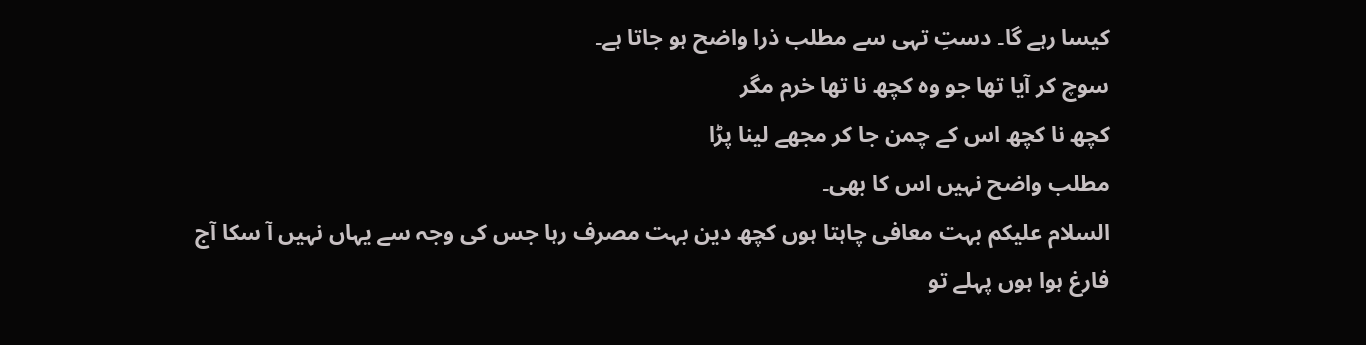کیسا رہے گا۔ دستِ تہی سے مطلب ذرا واضح ہو جاتا ہے۔
سوچ کر آیا تھا جو وہ کچھ نا تھا خرم مگر
کچھ نا کچھ اس کے چمن جا کر مجھے لینا پڑا
مطلب واضح نہیں اس کا بھی۔
السلام علیکم بہت معافی چاہتا ہوں کچھ دین بہت مصرف رہا جس کی وجہ سے یہاں نہیں آ سکا آج فارغ ہوا ہوں پہلے تو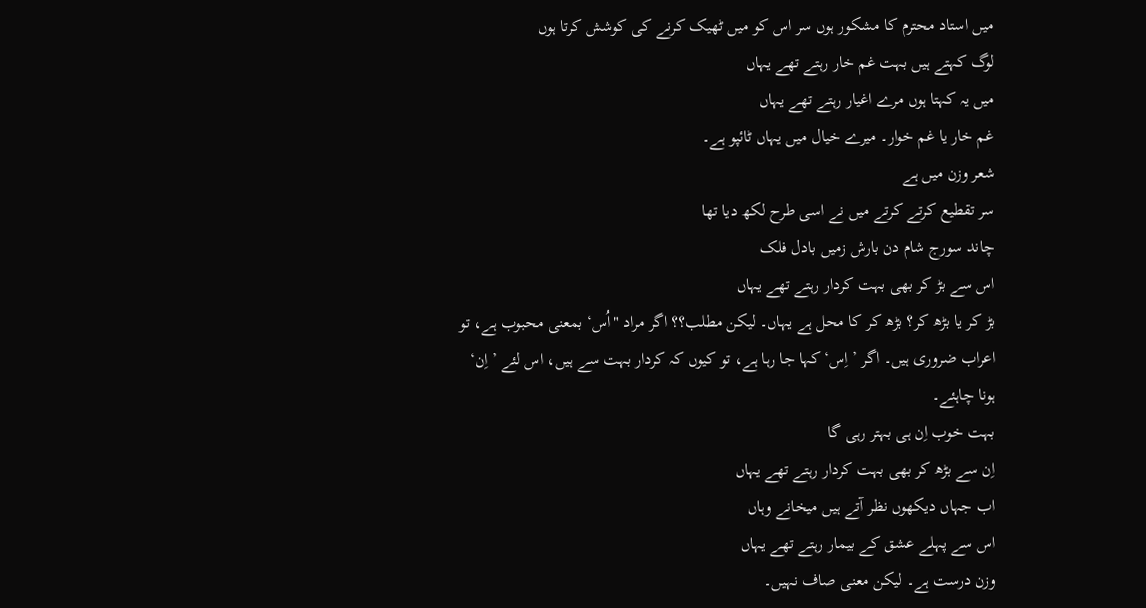میں استاد محترم کا مشکور ہوں سر اس کو میں ٹھیک کرنے کی کوشش کرتا ہوں
لوگ کہتے ہیں بہت غم خار رہتے تھے یہاں
میں یہ کہتا ہوں مرے اغیار رہتے تھے یہاں
غم خار یا غم خوار۔ میرے خیال میں یہاں ٹائپو ہے۔
شعر وزن میں ہے
سر تقطیع کرتے کرتے میں نے اسی طرح لکھ دیا تھا
چاند سورج شام دن بارش زمیں بادل فلک
اس سے بڑ کر بھی بہت کردار رہتے تھے یہاں
بڑ کر یا بڑھ کر؟ بڑھ کر کا محل ہے یہاں۔ لیکن مطلب؟؟ اگر مراد "اُس‘ بمعنی محبوب ہے، تو اعراب ضروری ہیں۔ اگر ’اِس‘ کہا جا رہا ہے، تو کیوں کہ کردار بہت سے ہیں، اس لئے ’اِن‘ ہونا چاہئے۔
بہت خوب اِن ہی بہتر رہی گا
اِن سے بڑھ کر بھی بہت کردار رہتے تھے یہاں
اب جہاں دیکھوں نظر آتے ہیں میخانے وہاں
اس سے پہلے عشق کے بیمار رہتے تھے یہاں
وزن درست ہے۔ لیکن معنی صاف نہیں۔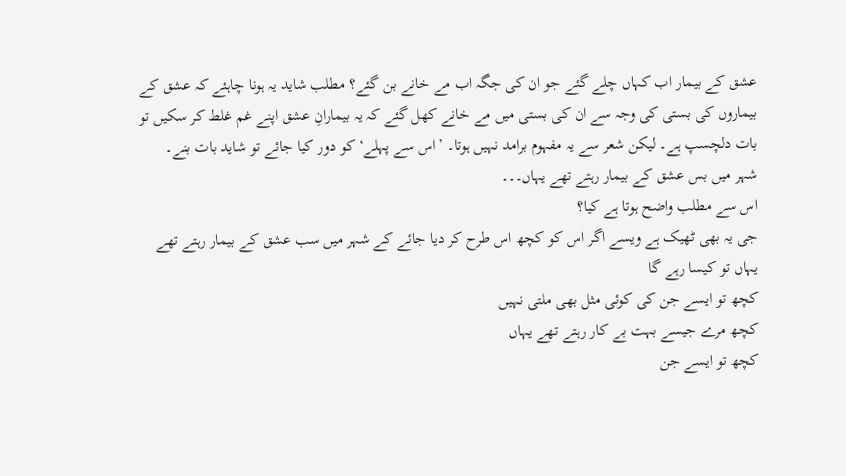عشق کے بیمار اب کہاں چلے گئے جو ان کی جگہ اب مے خانے بن گئے؟ مطلب شاید یہ ہونا چاہئے کہ عشق کے بیماروں کی بستی کی وجہ سے ان کی بستی میں مے خانے کھل گئے کہ یہ بیمارانِ عشق اپنے غم غلط کر سکیں تو بات دلچسپ ہے۔ لیکن شعر سے یہ مفہوم برامد نہیں ہوتا۔ ’اس سے پہلے‘ کو دور کیا جائے تو شاید بات بنے۔
شہر میں بس عشق کے بیمار رہتے تھے یہاں۔۔۔
اس سے مطلب واضح ہوتا ہے کیا؟
جی یہ بھی ٹھیک ہے ویسے اگر اس کو کچھ اس طرح کر دیا جائے کے شہر میں سب عشق کے بیمار رہتے تھے یہاں تو کیسا رہے گا
کچھ تو ایسے جن کی کوئی مثل بھی ملتی نہیں
کچھ مرے جیسے بہت بے کار رہتے تھے یہاں
کچھ تو ایسے جن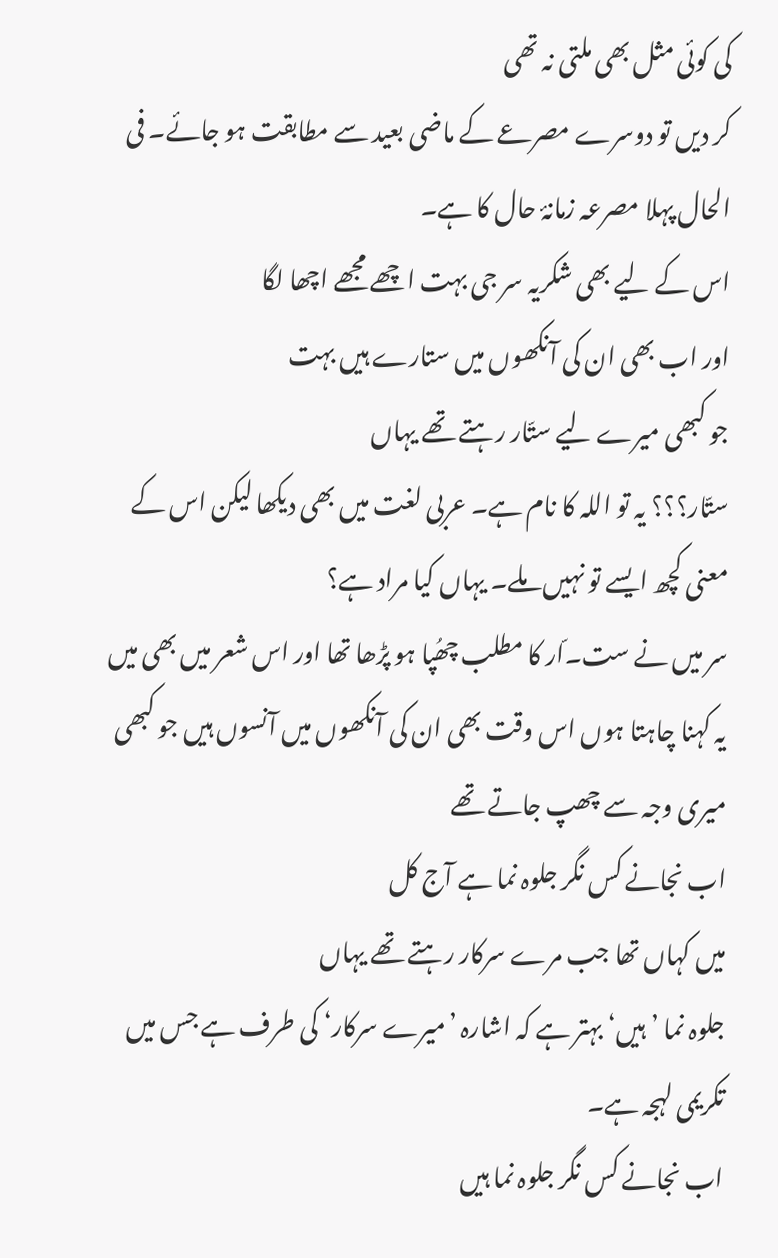کی کوئی مثل بھی ملتی نہ تھی
کر دیں تو دوسرے مصرعے کے ماضی بعید سے مطابقت ہو جائے۔ فی الحال پہلا مصرعہ زمانۂ حال کا ہے۔
اس کے لیے بھی شکریہ سر جی بہت اچھے مجھے اچھا لگا
اور اب بھی ان کی آنکھوں میں ستارے ہیں بہت
جو کبھی میرے لیے ستّار رہتے تھے یہاں
ستّار؟؟؟ یہ تو اللہ کا نام ہے۔ عربی لغت میں بھی دیکھا لیکن اس کے معنی کچھ ایسے تو نہیں ملے۔ یہاں کیا مراد ہے؟
سر میں نے ست۔ّار کا مطلب چھُپا ہو پڑھا تھا اور اس شعر میں بھی میں یہ کہنا چاہتا ہوں اس وقت بھی ان کی آنکھوں میں آنسوں ہیں جو کبھی میری وجہ سے چھپ جاتے تھے
اب نجانے کس نگر جلوہ نما ہے آج کل
میں کہاں تھا جب مرے سرکار رہتے تھے یہاں
جلوہ نما ’ہیں‘ بہتر ہے کہ اشارہ ’میرے سرکار‘ کی طرف ہے جس میں تکریمی لہجہ ہے۔
اب نجانے کس نگر جلوہ نما ہیں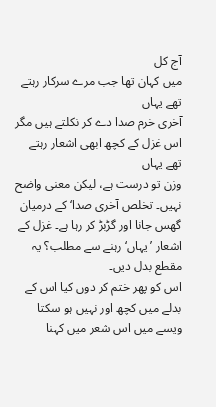آج کل
میں کہان تھا جب مرے سرکار رہتے تھے یہاں
آخری خرم صدا دے کر نکلتے ہیں مگر
اس غزل کے کچھ ابھی اشعار رہتے تھے یہاں
وزن تو درست ہے، لیکن معنی واضح نہیں۔ تخلص آخری صدا‘ کے درمیان گھس جانا اور گڑبڑ کر رہا ہے۔ غزل کے اشعار ’یہاں‘ رہنے سے مطلب؟ یہ مقطع بدل دیں۔
اس کو پھر ختم کر دوں کیا اس کے بدلے میں کچھ اور نہیں ہو سکتا ویسے میں اس شعر میں کہنا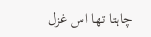چاہتا تھا اس غزل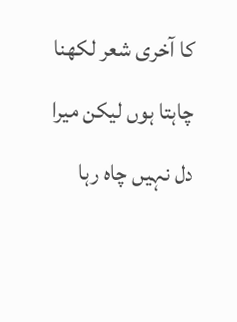کا آخری شعر لکھنا چاہتا ہوں لیکن میرا دل نہیں چاہ رہا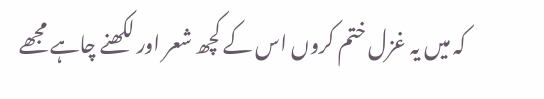کہ میں یہ غزل ختم کروں اس کے کچھ شعر اور لکھنے چاہے مجھے